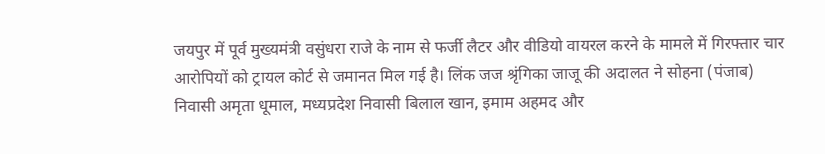जयपुर में पूर्व मुख्यमंत्री वसुंधरा राजे के नाम से फर्जी लैटर और वीडियो वायरल करने के मामले में गिरफ्तार चार आरोपियों को ट्रायल कोर्ट से जमानत मिल गई है। लिंक जज श्रृंगिका जाजू की अदालत ने सोहना (पंजाब) निवासी अमृता धूमाल, मध्यप्रदेश निवासी बिलाल खान, इमाम अहमद और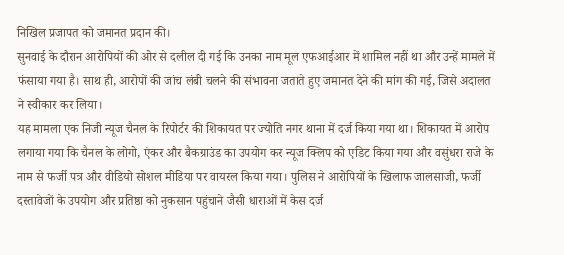निखिल प्रजापत को जमानत प्रदान की।
सुनवाई के दौरान आरोपियों की ओर से दलील दी गई कि उनका नाम मूल एफआईआर में शामिल नहीं था और उन्हें मामले में फंसाया गया है। साथ ही, आरोपों की जांच लंबी चलने की संभावना जताते हुए जमानत देने की मांग की गई, जिसे अदालत ने स्वीकार कर लिया।
यह मामला एक निजी न्यूज चैनल के रिपोर्टर की शिकायत पर ज्योति नगर थाना में दर्ज किया गया था। शिकायत में आरोप लगाया गया कि चैनल के लोगो, एंकर और बैकग्राउंड का उपयोग कर न्यूज क्लिप को एडिट किया गया और वसुंधरा राजे के नाम से फर्जी पत्र और वीडियो सोशल मीडिया पर वायरल किया गया। पुलिस ने आरोपियों के खिलाफ जालसाजी, फर्जी दस्तावेजों के उपयोग और प्रतिष्ठा को नुकसान पहुंचाने जैसी धाराओं में केस दर्ज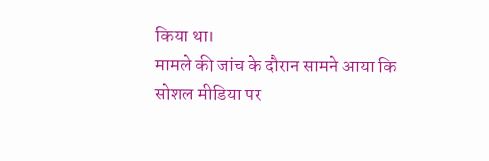किया था।
मामले की जांच के दौरान सामने आया कि सोशल मीडिया पर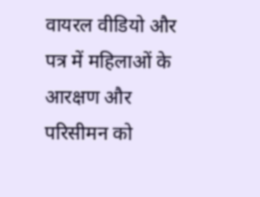वायरल वीडियो और पत्र में महिलाओं के आरक्षण और परिसीमन को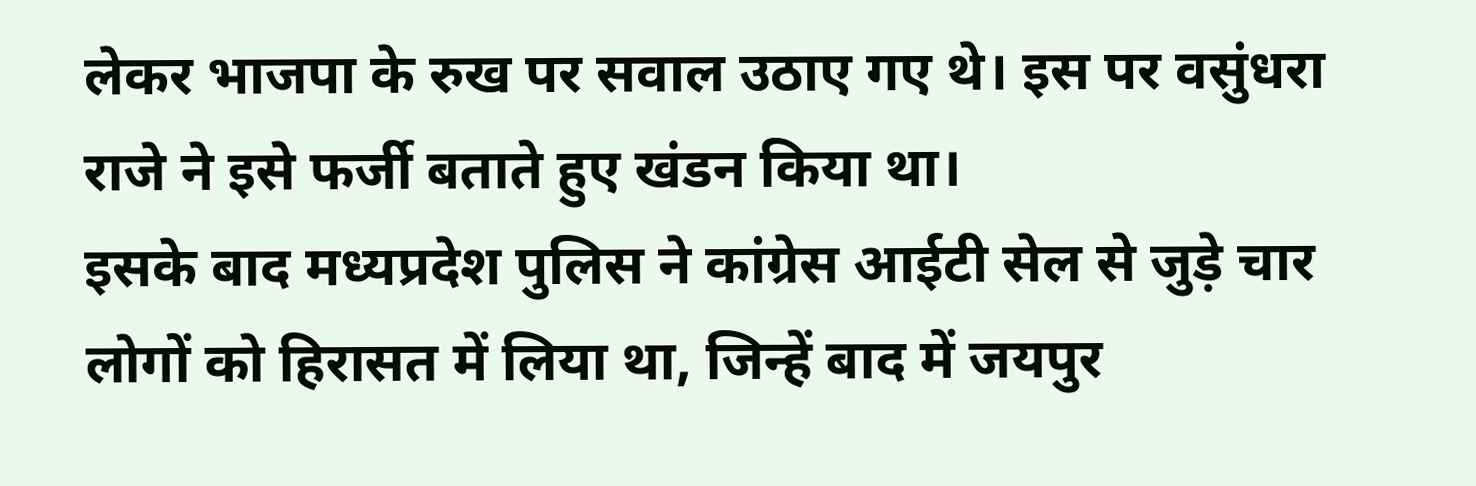लेकर भाजपा के रुख पर सवाल उठाए गए थे। इस पर वसुंधरा राजे ने इसे फर्जी बताते हुए खंडन किया था।
इसके बाद मध्यप्रदेश पुलिस ने कांग्रेस आईटी सेल से जुड़े चार लोगों को हिरासत में लिया था, जिन्हें बाद में जयपुर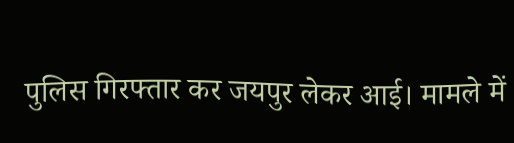पुलिस गिरफ्तार कर जयपुर लेकर आई। मामले में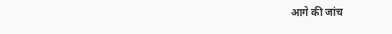आगे की जांच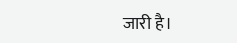जारी है।